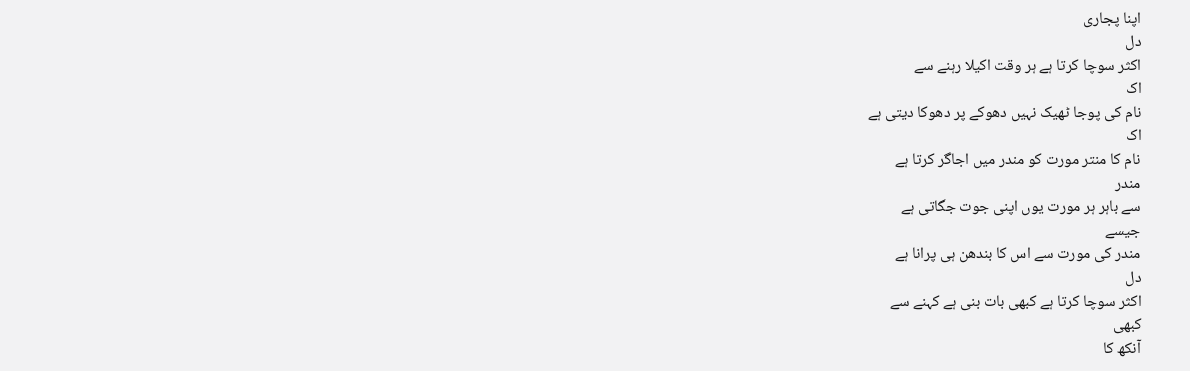اپنا پجاری
دل
اکثر سوچا کرتا ہے ہر وقت اکیلا رہنے سے
اک
نام کی پوجا ٹھیک نہیں دھوکے پر دھوکا دیتی ہے
اک
نام کا منتر مورت کو مندر میں اجاگر کرتا ہے
مندر
سے باہر ہر مورت یوں اپنی جوت جگاتی ہے
جیسے
مندر کی مورت سے اس کا بندھن ہی پرانا ہے
دل
اکثر سوچا کرتا ہے کبھی بات بنی ہے کہنے سے
کبھی
آنکھ کا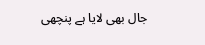جال بھی لایا ہے پنچھی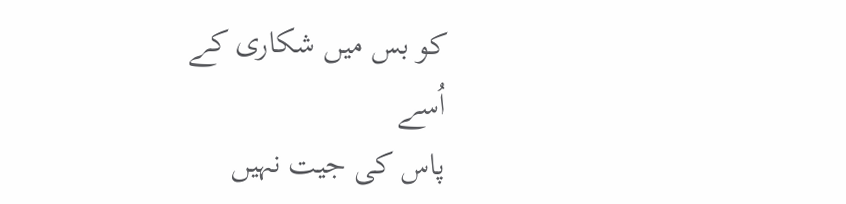کو بس میں شکاری کے
اُسے
پاس کی جیت نہیں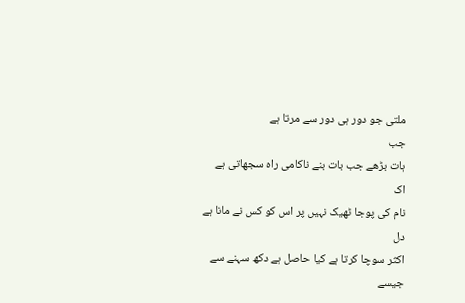ملتی جو دور ہی دور سے مرتا ہے
جب
ہات بڑھے جب بات بنے ناکامی راہ سجھاتی ہے
اک
نام کی پوجا ٹھیک نہیں پر اس کو کس نے مانا ہے
دل
اکثر سوچا کرتا ہے کیا حاصل ہے دکھ سہنے سے
جیسے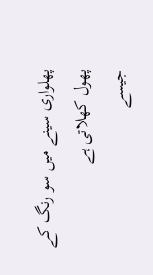پھلواری سینے میں سو رنگ کے پھول کھلاتی ہے
جیسے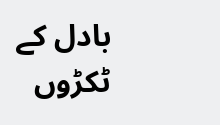بادل کے ٹکڑوں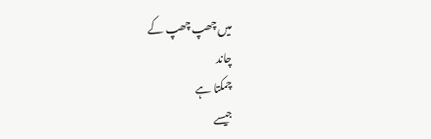میں چھپ چھپ کے
چاند
چمکتا ہے
جیسے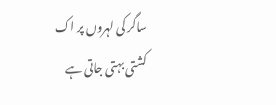ساگر کی لہروں پر اک کشتی بہتی جاتی ہے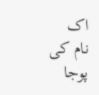اک
نام کی پوجا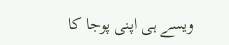ویسے ہی اپنی پوجا کا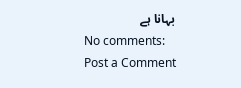بہانا ہے
No comments:
Post a Comment